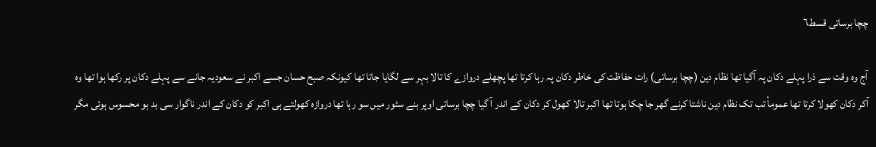چچا برساتی قسط٦

آج وہ وقت سے ذرا پہلے دکان پہ آگیا تھا نظام دین (چچا برساتی) رات حفاظت کی خاطر دکان پہ رہا کرتا تھا پچھلے دروازے کا تالا بہر سے لگایا جاتا تھا کیونکہ صبح حسان جسے اکبر نے سعودیہ جانے سے پہلے دکان پر رکھا ہوا تھا وہ آکر دکان کھولا کرتا تھا عمومأ تب تک نظام دین ناشتا کرنے گھر جا چکا ہوتا تھا اکبر تالا کھول کر دکان کے اندر آ گیا چچا برساتی اوپر بنے سٹور میں سو رہا تھا دروازہ کھولتے ہی اکبر کو دکان کے اندر ناگوار سی بد بو محسوس ہوئی مگر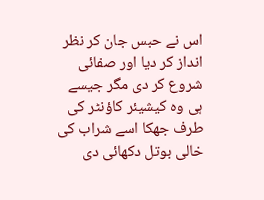اس نے حبس جان کر نظر انداز کر دیا اور صفائی شروع کر دی مگر جیسے ہی وہ کیشیئر کاؤنٹر کی طرف جھکا اسے شراب کی خالی بوتل دکھائی دی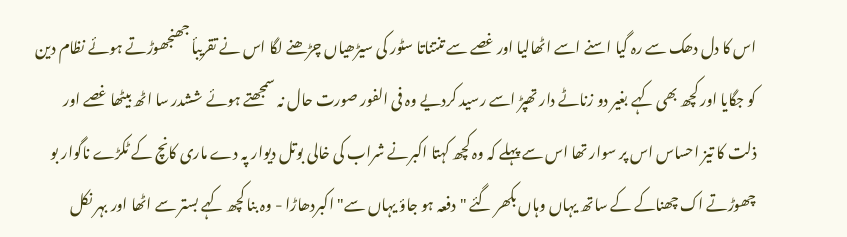اس کا دل دھک سے رہ گیا اسنے اسے اٹھالیا اور غصے سے تنتناتا سٹور کی سیڑھیاں چڑھنے لگا اس نے تقریبأ جھنجھوڑتے ہوئے نظام دین کو جگایا اور کچھ بھی کہے بغیر دو زناٹے دار تھپڑ اسے رسید کردیے وہ فی الفور صورت حال نہ سمجھتے ہوئے ششدر سا اٹھ بیٹھا غصے اور ذلت کا تیز احساس اس پر سوار تھا اس سے پہلے کہ وہ کچھ کہتا اکبرنے شراب کی خالی بوتل دیوار پہ دے ماری کانچ کے ٹکڑے ناگوار بو چھوڑتے اک چھناکے کے ساتھ یہاں وہاں بکھر گئے "دفعہ ہو جاؤ یہاں سے" اکبردھاڑا - وہ بنا کچھ کہے بستر سے اٹھا اور بہر نکل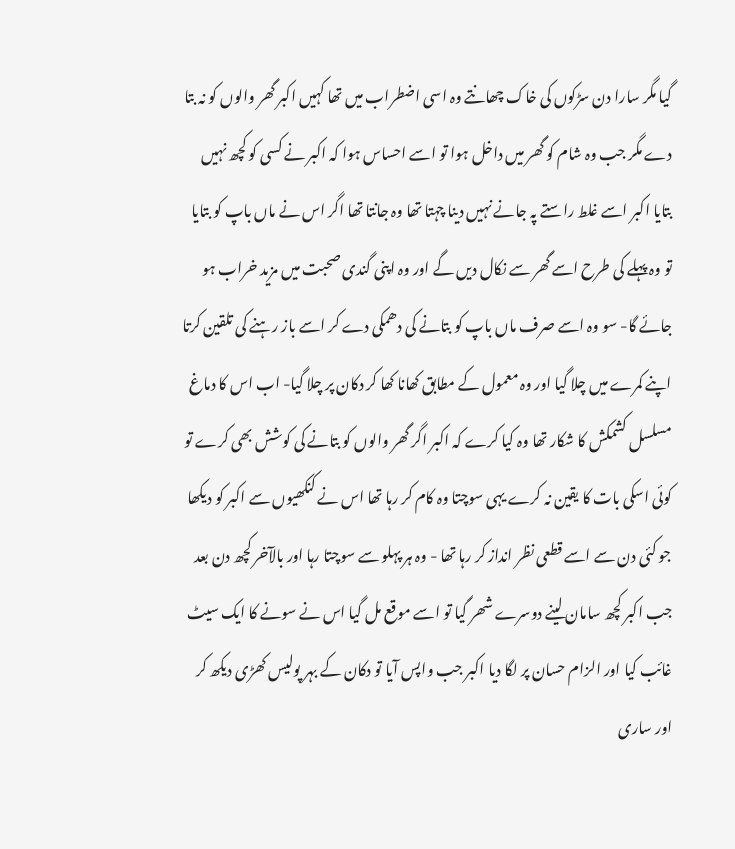گیا مگر سارا دن سڑکوں کی خاک چھانتے وہ اسی اضطراب میں تھا کہیں اکبر گھر والوں کو نہ بتا دے مگر جب وہ شام کو گھر میں داخل ہوا تو اسے احساس ہوا کہ اکبر نے کسی کو کچھ نہیں بتایا اکبر اسے غلط راستے پہ جانے نہیں دینا چہتا تھا وہ جانتا تھا اگر اس نے ماں باپ کو بتایا تو وہ پہلے کی طرح اسے گھر سے نکال دیں گے اور وہ اپنی گندی صحبت میں مزید خراب ہو جائے گا- سو وہ اسے صرف ماں باپ کو بتانے کی دھمکی دے کر اسے باز رہنے کی تلقین کرتا اپنے کمرے میں چلا گیا اور وہ معمول کے مطابق کھانا کھا کر دکان پر چلا گیا- اب اس کا دماغ مسلسل کشمکش کا شکار تھا وہ کیا کرے کہ اکبر اگر گھر والوں کو بتانے کی کوشش بھی کرے تو کوئی اسکی بات کا یقین نہ کرے یہی سوچتا وہ کام کر رہا تھا اس نے کنکھیوں سے اکبر کو دیکھا جو کئی دن سے اسے قطعی نظر انداز کر رہا تھا - وہ ہر پہلو سے سوچتا رہا اور بالآخر کچھ دن بعد جب اکبر کچھ سامان لینے دوسرے شھر گیا تو اسے موقع مل گیا اس نے سونے کا ایک سیٹ غائب کیا اور الزام حسان پر لگا دیا اکبر جب واپس آیا تو دکان کے بہر پولیس کھڑی دیکھ کر اور ساری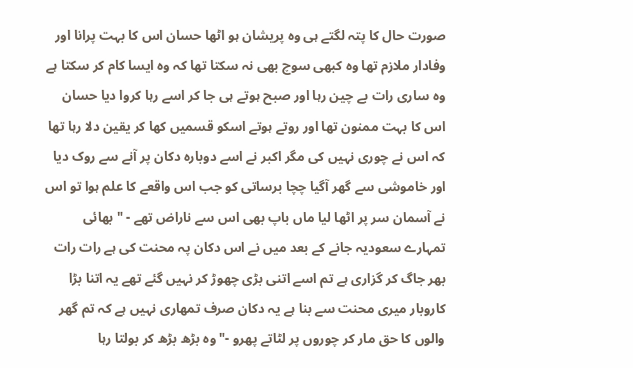صورت حال کا پتہ لگتے ہی وہ پریشان ہو اٹھا حسان اس کا بہت پرانا اور وفادار ملازم تھا وہ کبھی سوچ بھی نہ سکتا تھا کہ وہ ایسا کام کر سکتا ہے وہ ساری رات بے چین رہا اور صبح ہوتے ہی جا کر اسے رہا کروا دیا حسان اس کا بہت ممنون تھا اور روتے ہوتے اسکو قسمیں کھا کر یقین دلا رہا تھا کہ اس نے چوری نہیں کی مگر اکبر نے اسے دوبارہ دکان پر آنے سے روک دیا اور خاموشی سے گھر آگیا چچا برساتی کو جب اس واقعے کا علم ہوا تو اس نے آسمان سر پر اٹھا لیا ماں باپ بھی اس سے ناراض تھے - " بھائی تمہارے سعودیہ جانے کے بعد میں نے اس دکان پہ محنت کی ہے رات رات بھر جاگ کر گزاری ہے تم اسے اتنی بڑی چھوڑ کر نہیں گئے تھے یہ اتنا بڑا کاروبار میری محنت سے بنا ہے یہ دکان صرف تمھاری نہیں ہے کہ تم گھر والوں کا حق مار کر چوروں پر لٹاتے پھرو -" وہ بڑھ بڑھ کر بولتا رہا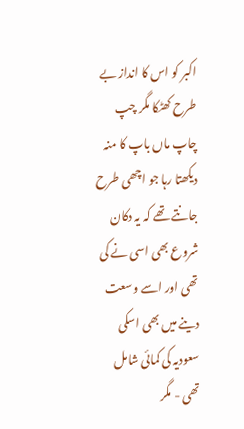اکبر کو اس کا انداز بے طرح کھٹکا مگر چپ چاپ ماں باپ کا منہ دیکھتا رہا جو اچھی طرح جانتے تھے کہ یہ دکان شروع بھی اسی نے کی تھی اور اسے وسعت دینے میں بھی اسکی سعودیہ کی کمائی شامل تھی - مگر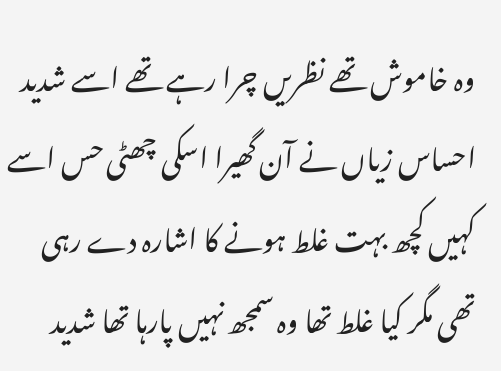وہ خاموش تھے نظریں چرا رہے تھے اسے شدید احساس زیاں نے آن گھیرا اسکی چھٹی حس اسے کہیں کچھ بہت غلط ہونے کا اشارہ دے رہی تھی مگر کیا غلط تھا وہ سمجھ نہیں پارہا تھا شدید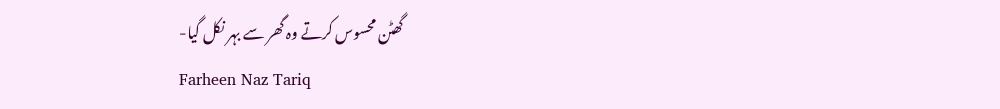گھٹن محسوس کرتے وہ گھر سے بہر نکل گیا-
Farheen Naz Tariq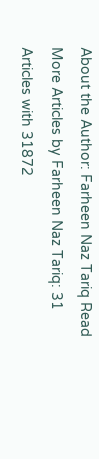About the Author: Farheen Naz Tariq Read More Articles by Farheen Naz Tariq: 31 Articles with 31872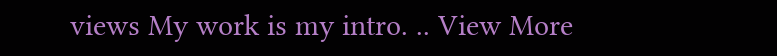views My work is my intro. .. View More